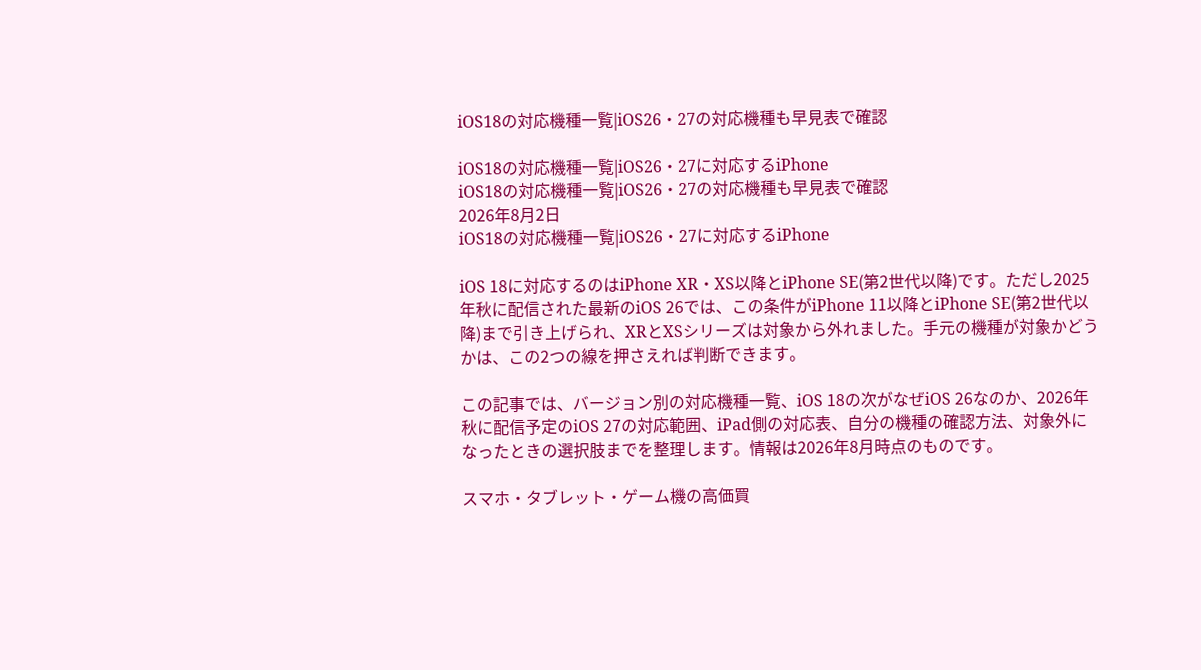iOS18の対応機種一覧|iOS26・27の対応機種も早見表で確認

iOS18の対応機種一覧|iOS26・27に対応するiPhone
iOS18の対応機種一覧|iOS26・27の対応機種も早見表で確認
2026年8月2日
iOS18の対応機種一覧|iOS26・27に対応するiPhone

iOS 18に対応するのはiPhone XR・XS以降とiPhone SE(第2世代以降)です。ただし2025年秋に配信された最新のiOS 26では、この条件がiPhone 11以降とiPhone SE(第2世代以降)まで引き上げられ、XRとXSシリーズは対象から外れました。手元の機種が対象かどうかは、この2つの線を押さえれば判断できます。

この記事では、バージョン別の対応機種一覧、iOS 18の次がなぜiOS 26なのか、2026年秋に配信予定のiOS 27の対応範囲、iPad側の対応表、自分の機種の確認方法、対象外になったときの選択肢までを整理します。情報は2026年8月時点のものです。

スマホ・タブレット・ゲーム機の高価買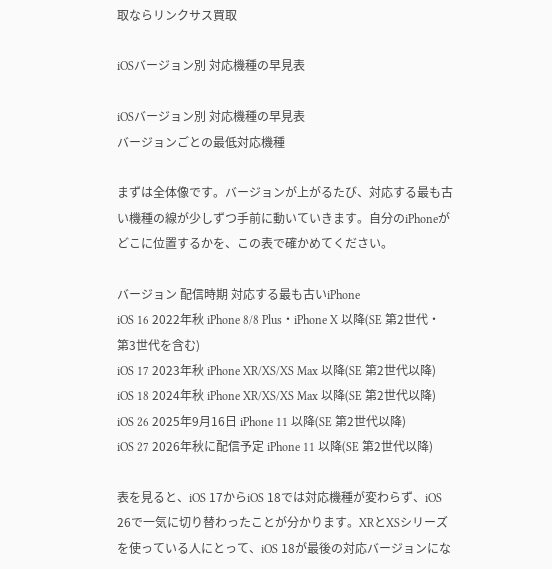取ならリンクサス買取

iOSバージョン別 対応機種の早見表

iOSバージョン別 対応機種の早見表
バージョンごとの最低対応機種

まずは全体像です。バージョンが上がるたび、対応する最も古い機種の線が少しずつ手前に動いていきます。自分のiPhoneがどこに位置するかを、この表で確かめてください。

バージョン 配信時期 対応する最も古いiPhone
iOS 16 2022年秋 iPhone 8/8 Plus・iPhone X 以降(SE 第2世代・第3世代を含む)
iOS 17 2023年秋 iPhone XR/XS/XS Max 以降(SE 第2世代以降)
iOS 18 2024年秋 iPhone XR/XS/XS Max 以降(SE 第2世代以降)
iOS 26 2025年9月16日 iPhone 11 以降(SE 第2世代以降)
iOS 27 2026年秋に配信予定 iPhone 11 以降(SE 第2世代以降)

表を見ると、iOS 17からiOS 18では対応機種が変わらず、iOS 26で一気に切り替わったことが分かります。XRとXSシリーズを使っている人にとって、iOS 18が最後の対応バージョンにな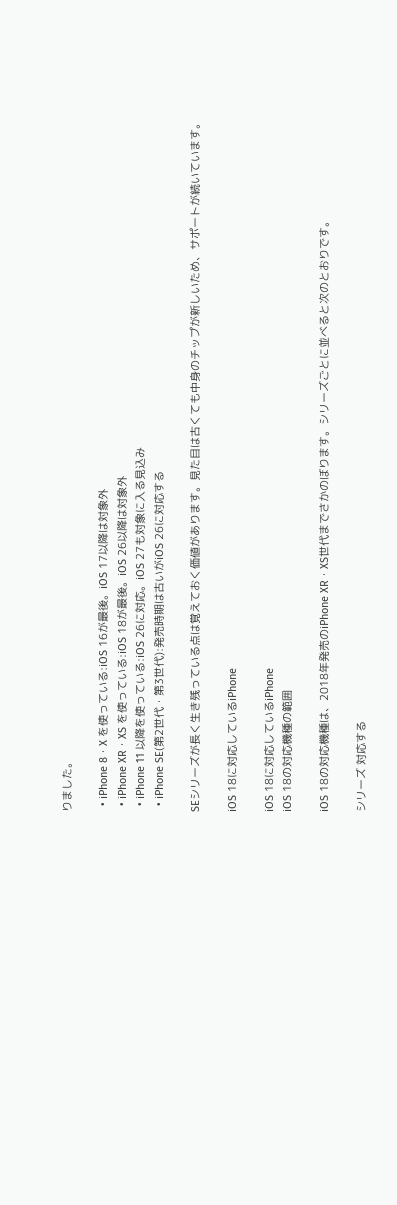りました。

  • iPhone 8・X を使っている:iOS 16が最後。iOS 17以降は対象外
  • iPhone XR・XS を使っている:iOS 18が最後。iOS 26以降は対象外
  • iPhone 11 以降を使っている:iOS 26に対応。iOS 27も対象に入る見込み
  • iPhone SE(第2世代・第3世代):発売時期は古いがiOS 26に対応する

SEシリーズが長く生き残っている点は覚えておく価値があります。見た目は古くても中身のチップが新しいため、サポートが続いています。

iOS 18に対応しているiPhone

iOS 18に対応しているiPhone
iOS 18の対応機種の範囲

iOS 18の対応機種は、2018年発売のiPhone XR・XS世代までさかのぼります。シリーズごとに並べると次のとおりです。

シリーズ 対応する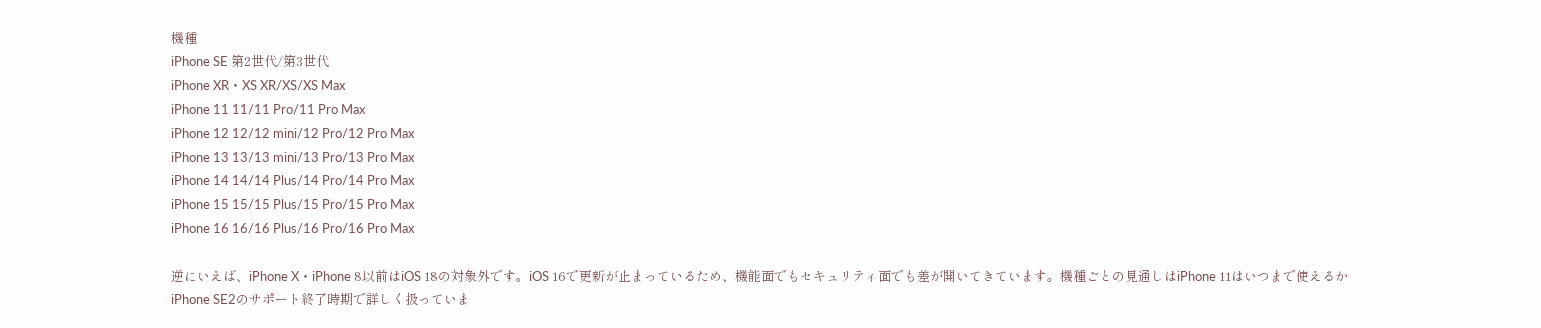機種
iPhone SE 第2世代/第3世代
iPhone XR・XS XR/XS/XS Max
iPhone 11 11/11 Pro/11 Pro Max
iPhone 12 12/12 mini/12 Pro/12 Pro Max
iPhone 13 13/13 mini/13 Pro/13 Pro Max
iPhone 14 14/14 Plus/14 Pro/14 Pro Max
iPhone 15 15/15 Plus/15 Pro/15 Pro Max
iPhone 16 16/16 Plus/16 Pro/16 Pro Max

逆にいえば、iPhone X・iPhone 8以前はiOS 18の対象外です。iOS 16で更新が止まっているため、機能面でもセキュリティ面でも差が開いてきています。機種ごとの見通しはiPhone 11はいつまで使えるかiPhone SE2のサポート終了時期で詳しく扱っていま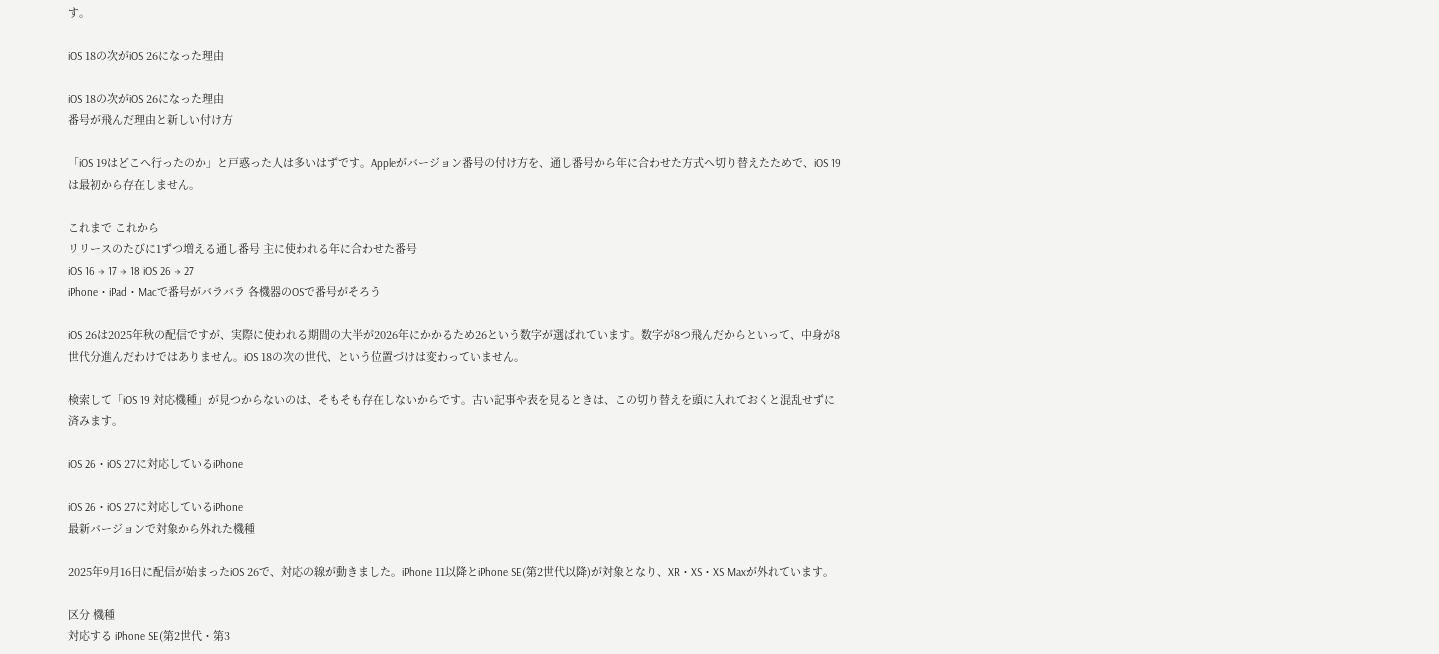す。

iOS 18の次がiOS 26になった理由

iOS 18の次がiOS 26になった理由
番号が飛んだ理由と新しい付け方

「iOS 19はどこへ行ったのか」と戸惑った人は多いはずです。Appleがバージョン番号の付け方を、通し番号から年に合わせた方式へ切り替えたためで、iOS 19は最初から存在しません。

これまで これから
リリースのたびに1ずつ増える通し番号 主に使われる年に合わせた番号
iOS 16 → 17 → 18 iOS 26 → 27
iPhone・iPad・Macで番号がバラバラ 各機器のOSで番号がそろう

iOS 26は2025年秋の配信ですが、実際に使われる期間の大半が2026年にかかるため26という数字が選ばれています。数字が8つ飛んだからといって、中身が8世代分進んだわけではありません。iOS 18の次の世代、という位置づけは変わっていません。

検索して「iOS 19 対応機種」が見つからないのは、そもそも存在しないからです。古い記事や表を見るときは、この切り替えを頭に入れておくと混乱せずに済みます。

iOS 26・iOS 27に対応しているiPhone

iOS 26・iOS 27に対応しているiPhone
最新バージョンで対象から外れた機種

2025年9月16日に配信が始まったiOS 26で、対応の線が動きました。iPhone 11以降とiPhone SE(第2世代以降)が対象となり、XR・XS・XS Maxが外れています。

区分 機種
対応する iPhone SE(第2世代・第3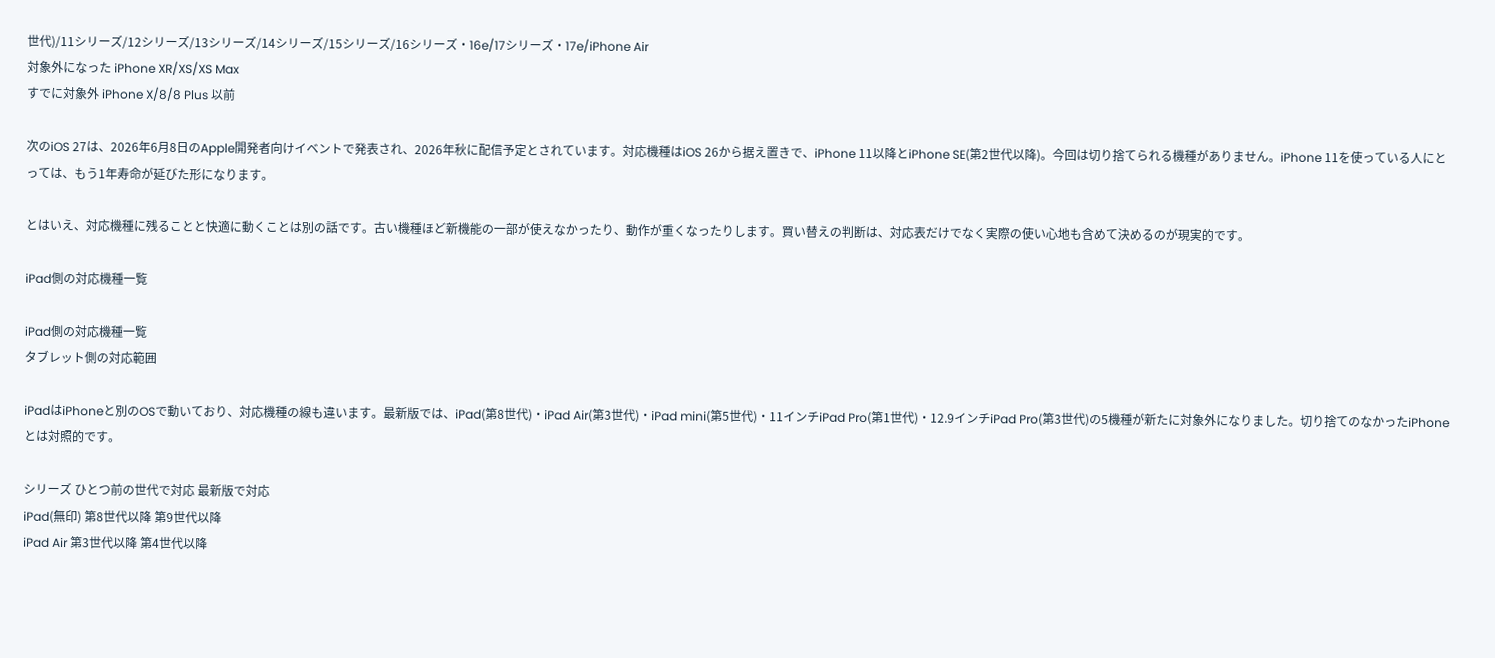世代)/11シリーズ/12シリーズ/13シリーズ/14シリーズ/15シリーズ/16シリーズ・16e/17シリーズ・17e/iPhone Air
対象外になった iPhone XR/XS/XS Max
すでに対象外 iPhone X/8/8 Plus 以前

次のiOS 27は、2026年6月8日のApple開発者向けイベントで発表され、2026年秋に配信予定とされています。対応機種はiOS 26から据え置きで、iPhone 11以降とiPhone SE(第2世代以降)。今回は切り捨てられる機種がありません。iPhone 11を使っている人にとっては、もう1年寿命が延びた形になります。

とはいえ、対応機種に残ることと快適に動くことは別の話です。古い機種ほど新機能の一部が使えなかったり、動作が重くなったりします。買い替えの判断は、対応表だけでなく実際の使い心地も含めて決めるのが現実的です。

iPad側の対応機種一覧

iPad側の対応機種一覧
タブレット側の対応範囲

iPadはiPhoneと別のOSで動いており、対応機種の線も違います。最新版では、iPad(第8世代)・iPad Air(第3世代)・iPad mini(第5世代)・11インチiPad Pro(第1世代)・12.9インチiPad Pro(第3世代)の5機種が新たに対象外になりました。切り捨てのなかったiPhoneとは対照的です。

シリーズ ひとつ前の世代で対応 最新版で対応
iPad(無印) 第8世代以降 第9世代以降
iPad Air 第3世代以降 第4世代以降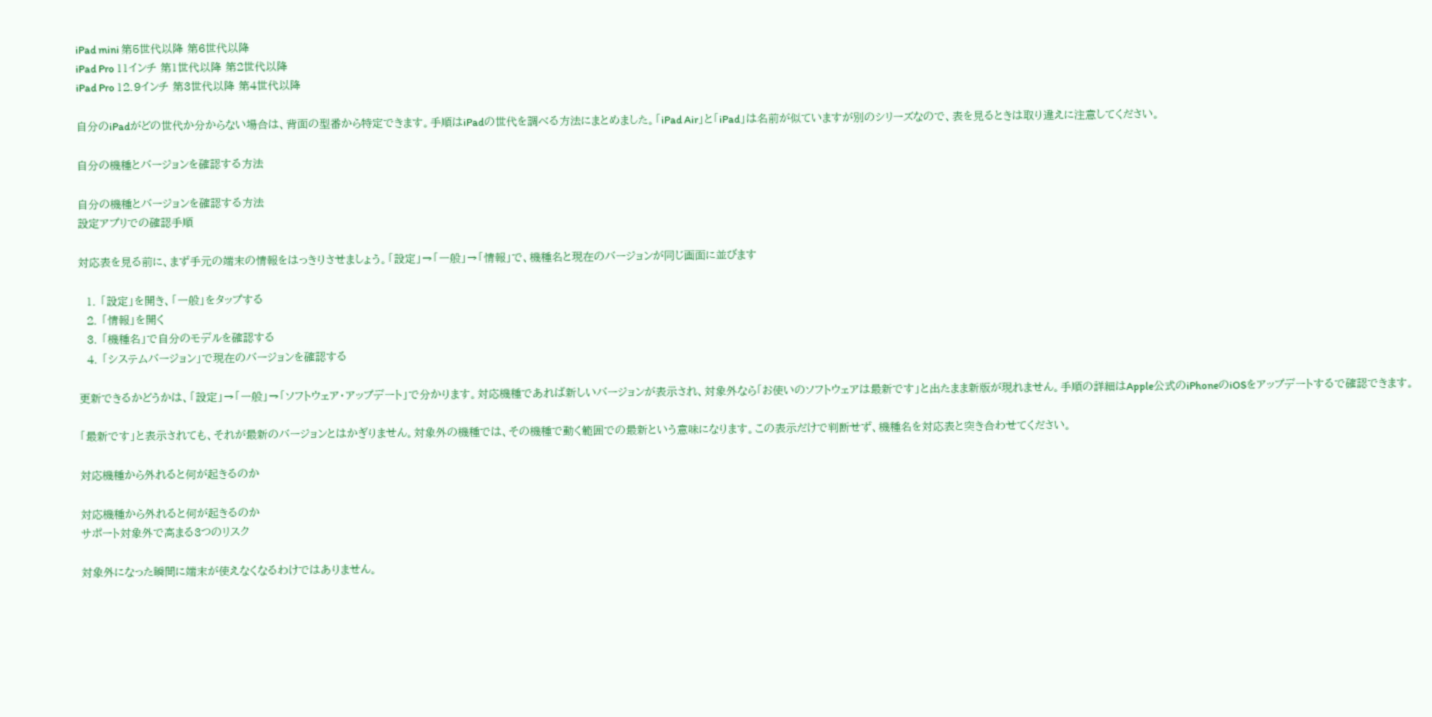iPad mini 第5世代以降 第6世代以降
iPad Pro 11インチ 第1世代以降 第2世代以降
iPad Pro 12.9インチ 第3世代以降 第4世代以降

自分のiPadがどの世代か分からない場合は、背面の型番から特定できます。手順はiPadの世代を調べる方法にまとめました。「iPad Air」と「iPad」は名前が似ていますが別のシリーズなので、表を見るときは取り違えに注意してください。

自分の機種とバージョンを確認する方法

自分の機種とバージョンを確認する方法
設定アプリでの確認手順

対応表を見る前に、まず手元の端末の情報をはっきりさせましょう。「設定」→「一般」→「情報」で、機種名と現在のバージョンが同じ画面に並びます

  1. 「設定」を開き、「一般」をタップする
  2. 「情報」を開く
  3. 「機種名」で自分のモデルを確認する
  4. 「システムバージョン」で現在のバージョンを確認する

更新できるかどうかは、「設定」→「一般」→「ソフトウェア・アップデート」で分かります。対応機種であれば新しいバージョンが表示され、対象外なら「お使いのソフトウェアは最新です」と出たまま新版が現れません。手順の詳細はApple公式のiPhoneのiOSをアップデートするで確認できます。

「最新です」と表示されても、それが最新のバージョンとはかぎりません。対象外の機種では、その機種で動く範囲での最新という意味になります。この表示だけで判断せず、機種名を対応表と突き合わせてください。

対応機種から外れると何が起きるのか

対応機種から外れると何が起きるのか
サポート対象外で高まる3つのリスク

対象外になった瞬間に端末が使えなくなるわけではありません。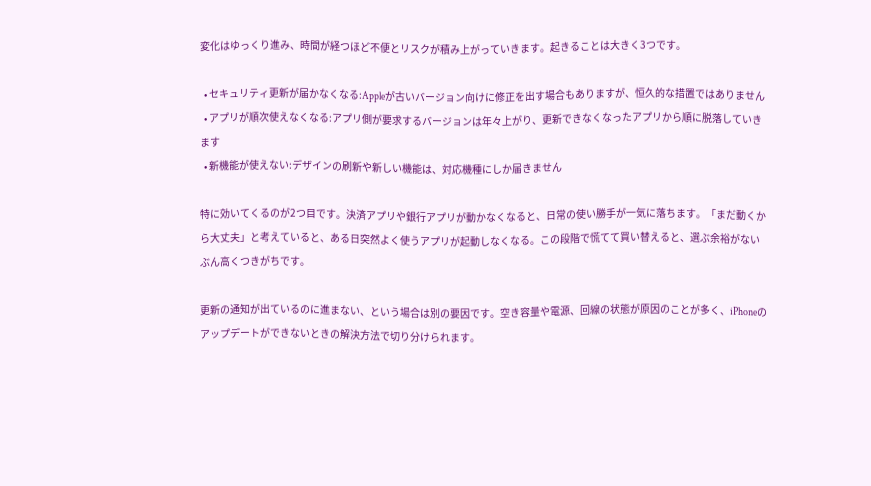変化はゆっくり進み、時間が経つほど不便とリスクが積み上がっていきます。起きることは大きく3つです。

  • セキュリティ更新が届かなくなる:Appleが古いバージョン向けに修正を出す場合もありますが、恒久的な措置ではありません
  • アプリが順次使えなくなる:アプリ側が要求するバージョンは年々上がり、更新できなくなったアプリから順に脱落していきます
  • 新機能が使えない:デザインの刷新や新しい機能は、対応機種にしか届きません

特に効いてくるのが2つ目です。決済アプリや銀行アプリが動かなくなると、日常の使い勝手が一気に落ちます。「まだ動くから大丈夫」と考えていると、ある日突然よく使うアプリが起動しなくなる。この段階で慌てて買い替えると、選ぶ余裕がないぶん高くつきがちです。

更新の通知が出ているのに進まない、という場合は別の要因です。空き容量や電源、回線の状態が原因のことが多く、iPhoneのアップデートができないときの解決方法で切り分けられます。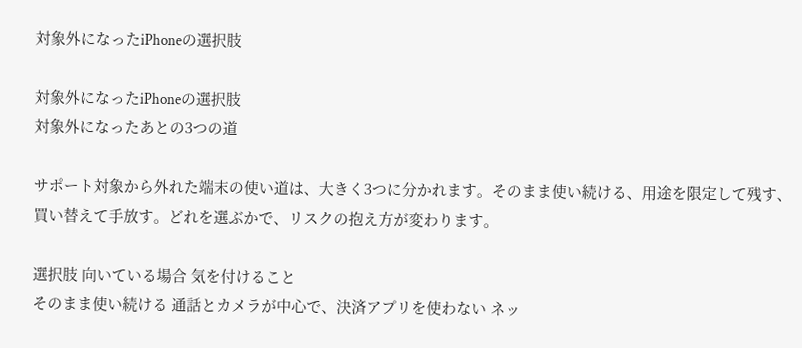対象外になったiPhoneの選択肢

対象外になったiPhoneの選択肢
対象外になったあとの3つの道

サポート対象から外れた端末の使い道は、大きく3つに分かれます。そのまま使い続ける、用途を限定して残す、買い替えて手放す。どれを選ぶかで、リスクの抱え方が変わります。

選択肢 向いている場合 気を付けること
そのまま使い続ける 通話とカメラが中心で、決済アプリを使わない ネッ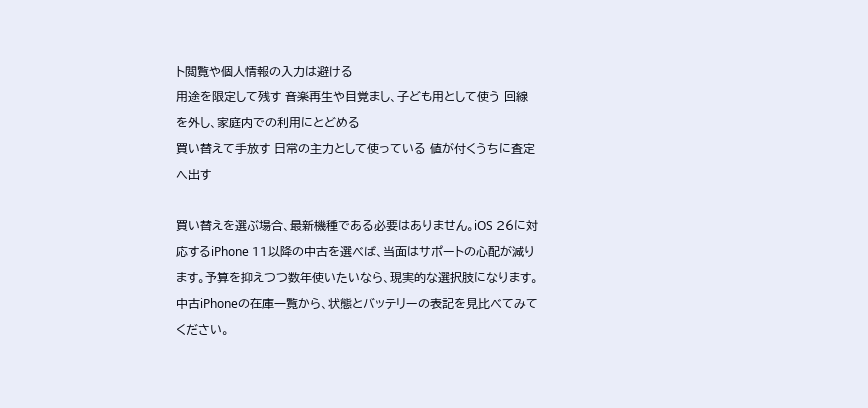ト閲覧や個人情報の入力は避ける
用途を限定して残す 音楽再生や目覚まし、子ども用として使う 回線を外し、家庭内での利用にとどめる
買い替えて手放す 日常の主力として使っている 値が付くうちに査定へ出す

買い替えを選ぶ場合、最新機種である必要はありません。iOS 26に対応するiPhone 11以降の中古を選べば、当面はサポートの心配が減ります。予算を抑えつつ数年使いたいなら、現実的な選択肢になります。中古iPhoneの在庫一覧から、状態とバッテリーの表記を見比べてみてください。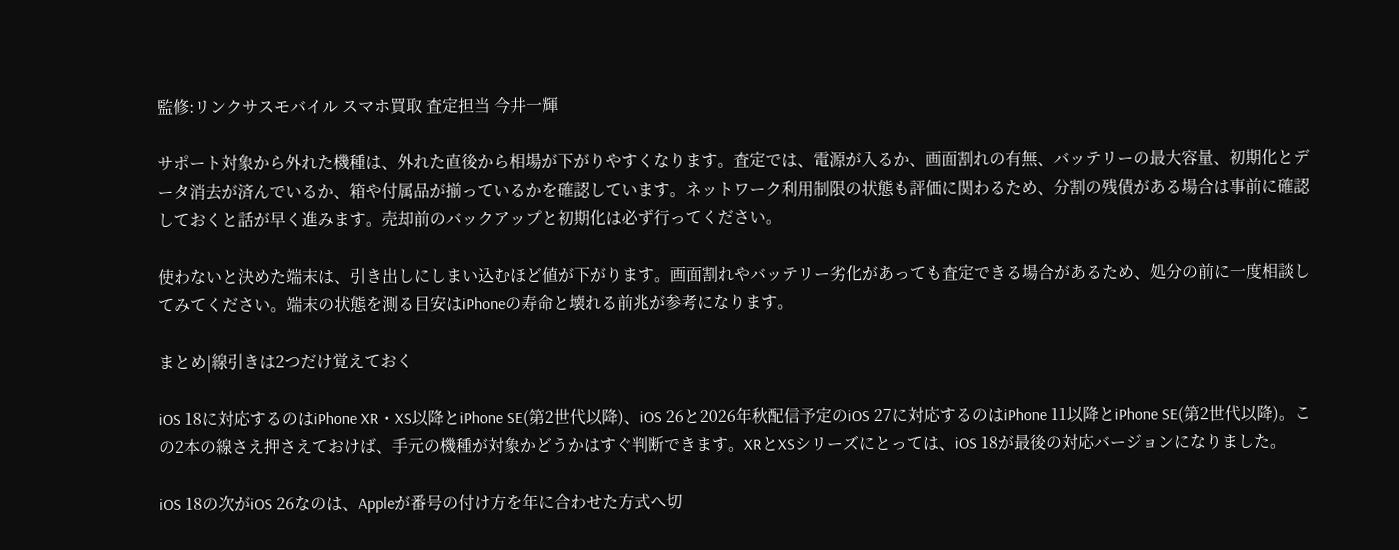監修:リンクサスモバイル スマホ買取 査定担当 今井一輝

サポート対象から外れた機種は、外れた直後から相場が下がりやすくなります。査定では、電源が入るか、画面割れの有無、バッテリーの最大容量、初期化とデータ消去が済んでいるか、箱や付属品が揃っているかを確認しています。ネットワーク利用制限の状態も評価に関わるため、分割の残債がある場合は事前に確認しておくと話が早く進みます。売却前のバックアップと初期化は必ず行ってください。

使わないと決めた端末は、引き出しにしまい込むほど値が下がります。画面割れやバッテリー劣化があっても査定できる場合があるため、処分の前に一度相談してみてください。端末の状態を測る目安はiPhoneの寿命と壊れる前兆が参考になります。

まとめ|線引きは2つだけ覚えておく

iOS 18に対応するのはiPhone XR・XS以降とiPhone SE(第2世代以降)、iOS 26と2026年秋配信予定のiOS 27に対応するのはiPhone 11以降とiPhone SE(第2世代以降)。この2本の線さえ押さえておけば、手元の機種が対象かどうかはすぐ判断できます。XRとXSシリーズにとっては、iOS 18が最後の対応バージョンになりました。

iOS 18の次がiOS 26なのは、Appleが番号の付け方を年に合わせた方式へ切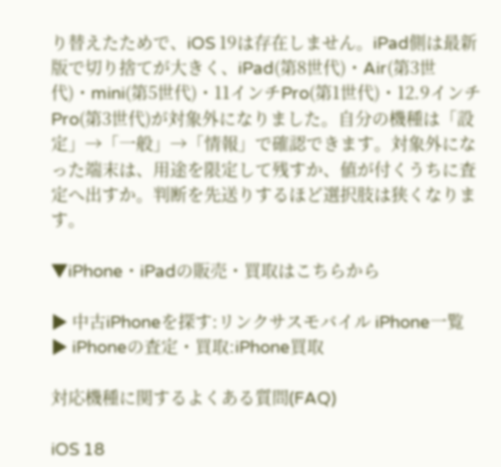り替えたためで、iOS 19は存在しません。iPad側は最新版で切り捨てが大きく、iPad(第8世代)・Air(第3世代)・mini(第5世代)・11インチPro(第1世代)・12.9インチPro(第3世代)が対象外になりました。自分の機種は「設定」→「一般」→「情報」で確認できます。対象外になった端末は、用途を限定して残すか、値が付くうちに査定へ出すか。判断を先送りするほど選択肢は狭くなります。

▼iPhone・iPadの販売・買取はこちらから

▶ 中古iPhoneを探す:リンクサスモバイル iPhone一覧
▶ iPhoneの査定・買取:iPhone買取

対応機種に関するよくある質問(FAQ)

iOS 18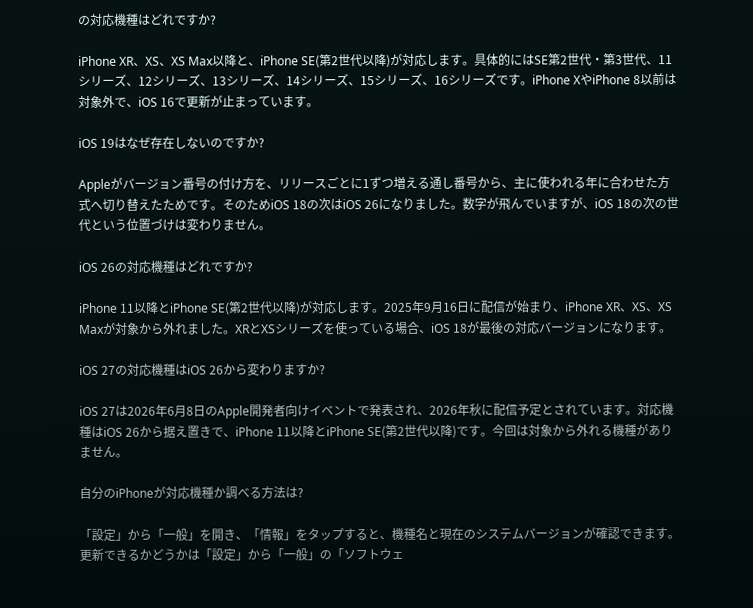の対応機種はどれですか?

iPhone XR、XS、XS Max以降と、iPhone SE(第2世代以降)が対応します。具体的にはSE第2世代・第3世代、11シリーズ、12シリーズ、13シリーズ、14シリーズ、15シリーズ、16シリーズです。iPhone XやiPhone 8以前は対象外で、iOS 16で更新が止まっています。

iOS 19はなぜ存在しないのですか?

Appleがバージョン番号の付け方を、リリースごとに1ずつ増える通し番号から、主に使われる年に合わせた方式へ切り替えたためです。そのためiOS 18の次はiOS 26になりました。数字が飛んでいますが、iOS 18の次の世代という位置づけは変わりません。

iOS 26の対応機種はどれですか?

iPhone 11以降とiPhone SE(第2世代以降)が対応します。2025年9月16日に配信が始まり、iPhone XR、XS、XS Maxが対象から外れました。XRとXSシリーズを使っている場合、iOS 18が最後の対応バージョンになります。

iOS 27の対応機種はiOS 26から変わりますか?

iOS 27は2026年6月8日のApple開発者向けイベントで発表され、2026年秋に配信予定とされています。対応機種はiOS 26から据え置きで、iPhone 11以降とiPhone SE(第2世代以降)です。今回は対象から外れる機種がありません。

自分のiPhoneが対応機種か調べる方法は?

「設定」から「一般」を開き、「情報」をタップすると、機種名と現在のシステムバージョンが確認できます。更新できるかどうかは「設定」から「一般」の「ソフトウェ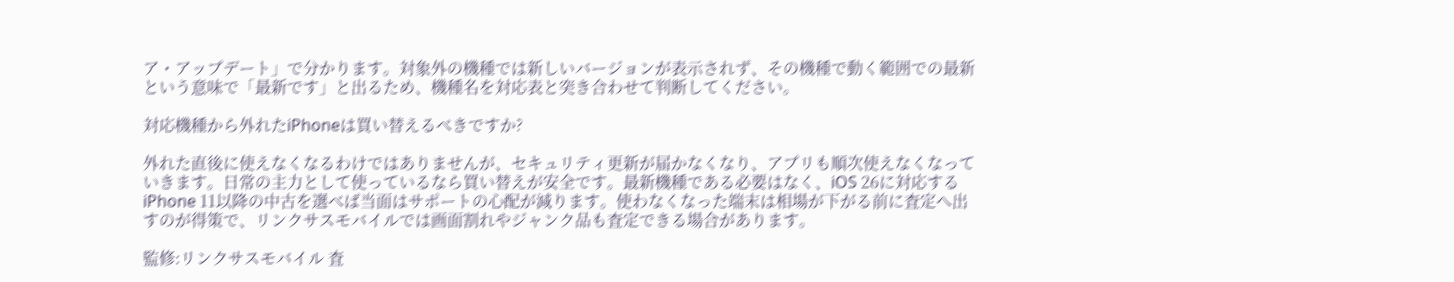ア・アップデート」で分かります。対象外の機種では新しいバージョンが表示されず、その機種で動く範囲での最新という意味で「最新です」と出るため、機種名を対応表と突き合わせて判断してください。

対応機種から外れたiPhoneは買い替えるべきですか?

外れた直後に使えなくなるわけではありませんが、セキュリティ更新が届かなくなり、アプリも順次使えなくなっていきます。日常の主力として使っているなら買い替えが安全です。最新機種である必要はなく、iOS 26に対応するiPhone 11以降の中古を選べば当面はサポートの心配が減ります。使わなくなった端末は相場が下がる前に査定へ出すのが得策で、リンクサスモバイルでは画面割れやジャンク品も査定できる場合があります。

監修:リンクサスモバイル 査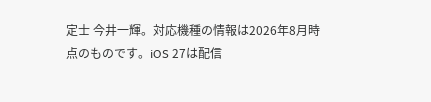定士 今井一輝。対応機種の情報は2026年8月時点のものです。iOS 27は配信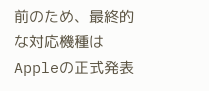前のため、最終的な対応機種はAppleの正式発表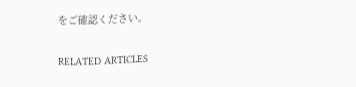をご確認ください。

RELATED ARTICLES